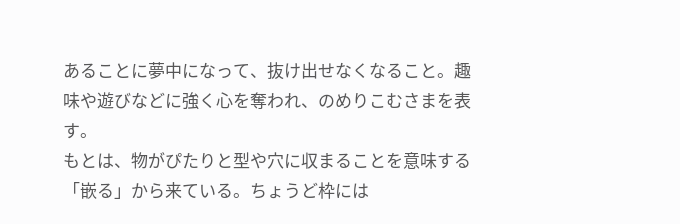あることに夢中になって、抜け出せなくなること。趣味や遊びなどに強く心を奪われ、のめりこむさまを表す。
もとは、物がぴたりと型や穴に収まることを意味する「嵌る」から来ている。ちょうど枠には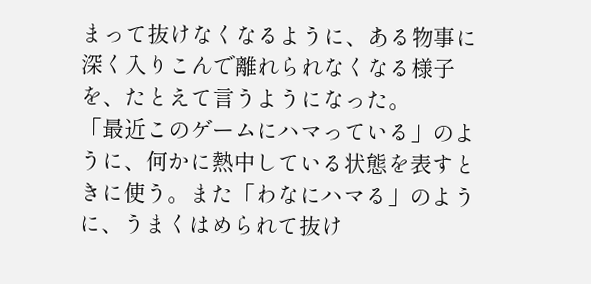まって抜けなくなるように、ある物事に深く入りこんで離れられなくなる様子を、たとえて言うようになった。
「最近このゲームにハマっている」のように、何かに熱中している状態を表すときに使う。また「わなにハマる」のように、うまくはめられて抜け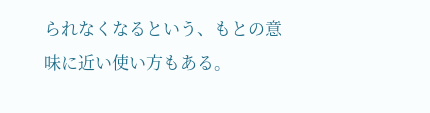られなくなるという、もとの意味に近い使い方もある。